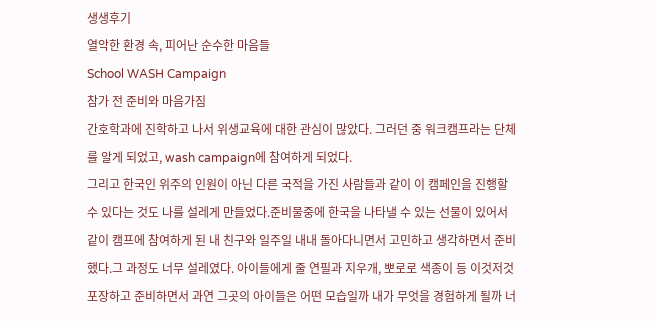생생후기
열악한 환경 속, 피어난 순수한 마음들
School WASH Campaign
참가 전 준비와 마음가짐
간호학과에 진학하고 나서 위생교육에 대한 관심이 많았다. 그러던 중 워크캠프라는 단체를 알게 되었고, wash campaign에 참여하게 되었다.
그리고 한국인 위주의 인원이 아닌 다른 국적을 가진 사람들과 같이 이 캠페인을 진행할 수 있다는 것도 나를 설레게 만들었다.준비물중에 한국을 나타낼 수 있는 선물이 있어서 같이 캠프에 참여하게 된 내 친구와 일주일 내내 돌아다니면서 고민하고 생각하면서 준비했다.그 과정도 너무 설레였다. 아이들에게 줄 연필과 지우개, 뽀로로 색종이 등 이것저것 포장하고 준비하면서 과연 그곳의 아이들은 어떤 모습일까 내가 무엇을 경험하게 될까 너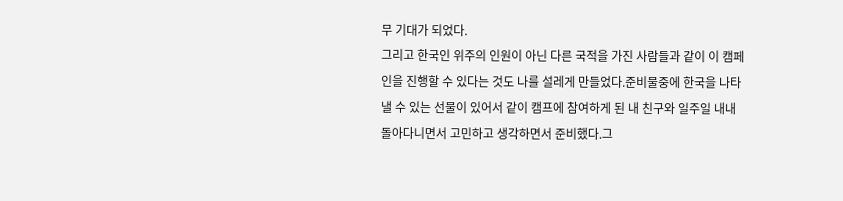무 기대가 되었다.
그리고 한국인 위주의 인원이 아닌 다른 국적을 가진 사람들과 같이 이 캠페인을 진행할 수 있다는 것도 나를 설레게 만들었다.준비물중에 한국을 나타낼 수 있는 선물이 있어서 같이 캠프에 참여하게 된 내 친구와 일주일 내내 돌아다니면서 고민하고 생각하면서 준비했다.그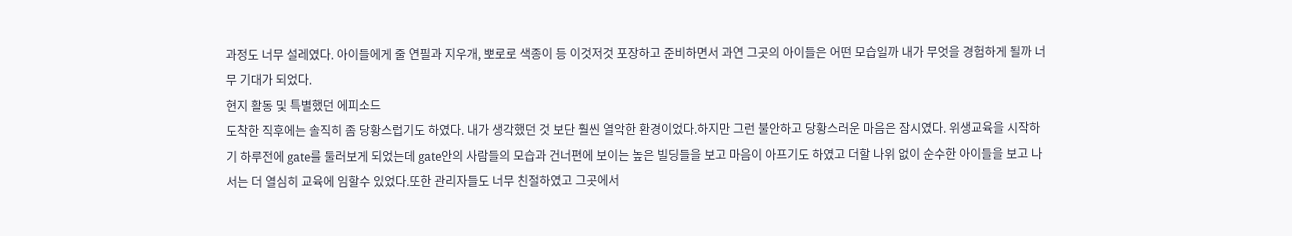과정도 너무 설레였다. 아이들에게 줄 연필과 지우개, 뽀로로 색종이 등 이것저것 포장하고 준비하면서 과연 그곳의 아이들은 어떤 모습일까 내가 무엇을 경험하게 될까 너무 기대가 되었다.
현지 활동 및 특별했던 에피소드
도착한 직후에는 솔직히 좀 당황스럽기도 하였다. 내가 생각했던 것 보단 훨씬 열악한 환경이었다.하지만 그런 불안하고 당황스러운 마음은 잠시였다. 위생교육을 시작하기 하루전에 gate를 둘러보게 되었는데 gate안의 사람들의 모습과 건너편에 보이는 높은 빌딩들을 보고 마음이 아프기도 하였고 더할 나위 없이 순수한 아이들을 보고 나서는 더 열심히 교육에 임할수 있었다.또한 관리자들도 너무 친절하였고 그곳에서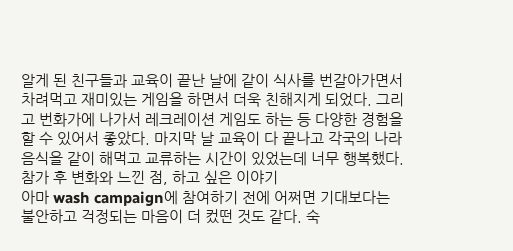알게 된 친구들과 교육이 끝난 날에 같이 식사를 번갈아가면서 차려먹고 재미있는 게임을 하면서 더욱 친해지게 되었다. 그리고 번화가에 나가서 레크레이션 게임도 하는 등 다양한 경험을 할 수 있어서 좋았다. 마지막 날 교육이 다 끝나고 각국의 나라음식을 같이 해먹고 교류하는 시간이 있었는데 너무 행복했다.
참가 후 변화와 느낀 점, 하고 싶은 이야기
아마 wash campaign에 참여하기 전에 어쩌면 기대보다는 불안하고 걱정되는 마음이 더 컸떤 것도 같다. 숙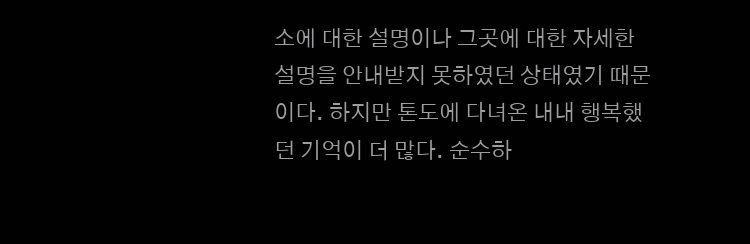소에 대한 설명이나 그곳에 대한 자세한 설명을 안내받지 못하였던 상태였기 때문이다. 하지만 톤도에 다녀온 내내 행복했던 기억이 더 많다. 순수하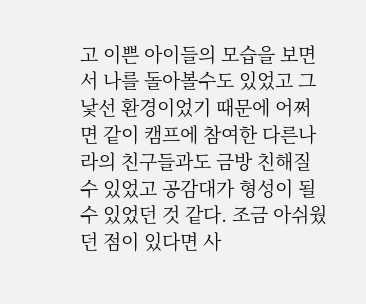고 이쁜 아이들의 모습을 보면서 나를 돌아볼수도 있었고 그 낯선 환경이었기 때문에 어쩌면 같이 캠프에 참여한 다른나라의 친구들과도 금방 친해질 수 있었고 공감대가 형성이 될 수 있었던 것 같다. 조금 아쉬웠던 점이 있다면 사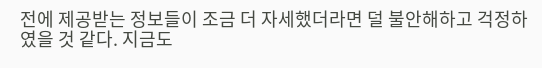전에 제공받는 정보들이 조금 더 자세했더라면 덜 불안해하고 걱정하였을 것 같다. 지금도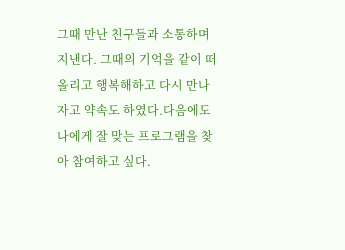그때 만난 친구들과 소통하며 지낸다. 그때의 기억을 같이 떠올리고 행복해하고 다시 만나자고 약속도 하였다.다음에도 나에게 잘 맞는 프로그램을 찾아 참여하고 싶다.